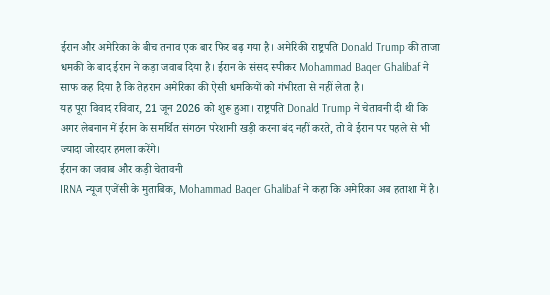ईरान और अमेरिका के बीच तनाव एक बार फिर बढ़ गया है। अमेरिकी राष्ट्रपति Donald Trump की ताजा धमकी के बाद ईरान ने कड़ा जवाब दिया है। ईरान के संसद स्पीकर Mohammad Baqer Ghalibaf ने साफ कह दिया है कि तेहरान अमेरिका की ऐसी धमकियों को गंभीरता से नहीं लेता है।
यह पूरा विवाद रविवार, 21 जून 2026 को शुरू हुआ। राष्ट्रपति Donald Trump ने चेतावनी दी थी कि अगर लेबनान में ईरान के समर्थित संगठन परेशानी खड़ी करना बंद नहीं करते, तो वे ईरान पर पहले से भी ज्यादा जोरदार हमला करेंगे।
ईरान का जवाब और कड़ी चेतावनी
IRNA न्यूज एजेंसी के मुताबिक, Mohammad Baqer Ghalibaf ने कहा कि अमेरिका अब हताशा में है।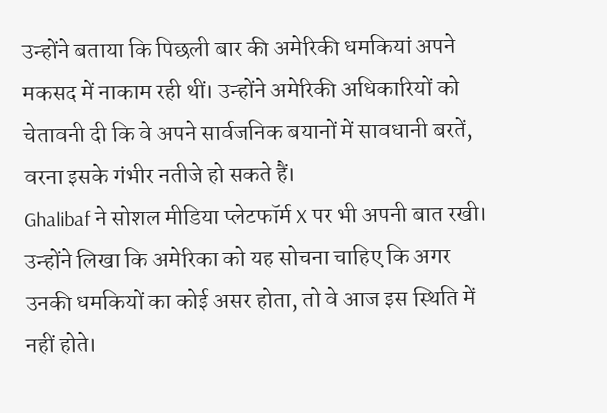उन्होंने बताया कि पिछली बार की अमेरिकी धमकियां अपने मकसद में नाकाम रही थीं। उन्होंने अमेरिकी अधिकारियों को चेतावनी दी कि वे अपने सार्वजनिक बयानों में सावधानी बरतें, वरना इसके गंभीर नतीजे हो सकते हैं।
Ghalibaf ने सोशल मीडिया प्लेटफॉर्म X पर भी अपनी बात रखी। उन्होंने लिखा कि अमेरिका को यह सोचना चाहिए कि अगर उनकी धमकियों का कोई असर होता, तो वे आज इस स्थिति में नहीं होते।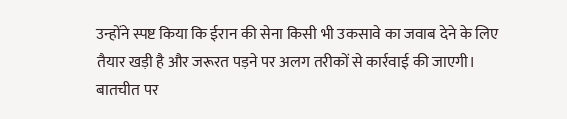उन्होंने स्पष्ट किया कि ईरान की सेना किसी भी उकसावे का जवाब देने के लिए तैयार खड़ी है और जरूरत पड़ने पर अलग तरीकों से कार्रवाई की जाएगी।
बातचीत पर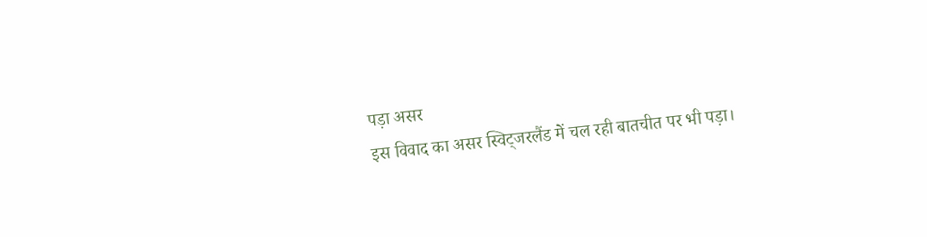पड़ा असर
इस विवाद का असर स्विट्जरलैंड में चल रही बातचीत पर भी पड़ा।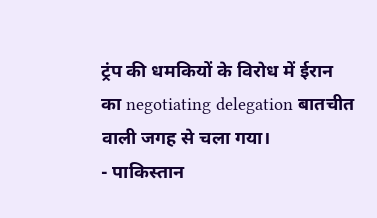ट्रंप की धमकियों के विरोध में ईरान का negotiating delegation बातचीत वाली जगह से चला गया।
- पाकिस्तान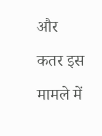और कतर इस मामले में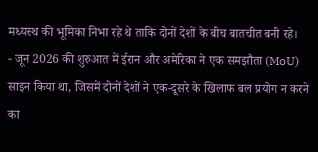मध्यस्थ की भूमिका निभा रहे थे ताकि दोनों देशों के बीच बातचीत बनी रहे।
- जून 2026 की शुरुआत में ईरान और अमेरिका ने एक समझौता (MoU) साइन किया था, जिसमें दोनों देशों ने एक-दूसरे के खिलाफ बल प्रयोग न करने का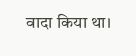वादा किया था।